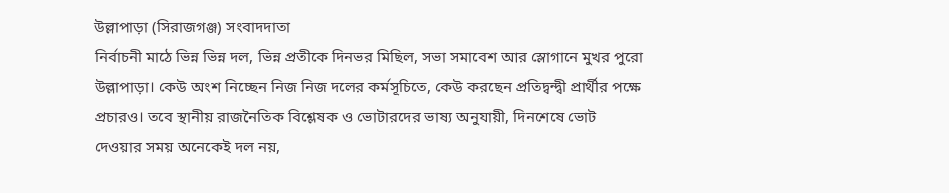উল্লাপাড়া (সিরাজগঞ্জ) সংবাদদাতা
নির্বাচনী মাঠে ভিন্ন ভিন্ন দল, ভিন্ন প্রতীকে দিনভর মিছিল, সভা সমাবেশ আর স্লোগানে মুখর পুরো উল্লাপাড়া। কেউ অংশ নিচ্ছেন নিজ নিজ দলের কর্মসূচিতে, কেউ করছেন প্রতিদ্বন্দ্বী প্রার্থীর পক্ষে প্রচারও। তবে স্থানীয় রাজনৈতিক বিশ্লেষক ও ভোটারদের ভাষ্য অনুযায়ী, দিনশেষে ভোট দেওয়ার সময় অনেকেই দল নয়,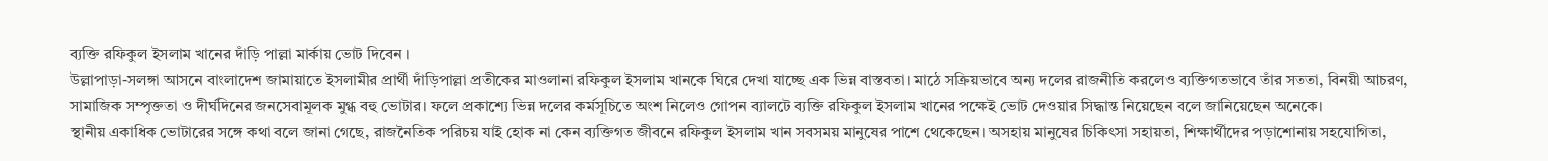ব্যক্তি রফিকুল ইসলাম খানের দাঁড়ি পাল্লা মার্কায় ভোট দিবেন ।
উল্লাপাড়া-সলঙ্গা আসনে বাংলাদেশ জামায়াতে ইসলামীর প্রার্থী দাঁড়িপাল্লা প্রতীকের মাওলানা রফিকুল ইসলাম খানকে ঘিরে দেখা যাচ্ছে এক ভিন্ন বাস্তবতা। মাঠে সক্রিয়ভাবে অন্য দলের রাজনীতি করলেও ব্যক্তিগতভাবে তাঁর সততা, বিনয়ী আচরণ, সামাজিক সম্পৃক্ততা ও দীর্ঘদিনের জনসেবামূলক মুগ্ধ বহু ভোটার। ফলে প্রকাশ্যে ভিন্ন দলের কর্মসূচিতে অংশ নিলেও গোপন ব্যালটে ব্যক্তি রফিকুল ইসলাম খানের পক্ষেই ভোট দেওয়ার সিদ্ধান্ত নিয়েছেন বলে জানিয়েছেন অনেকে।
স্থানীয় একাধিক ভোটারের সঙ্গে কথা বলে জানা গেছে, রাজনৈতিক পরিচয় যাই হোক না কেন ব্যক্তিগত জীবনে রফিকুল ইসলাম খান সবসময় মানুষের পাশে থেকেছেন। অসহায় মানুষের চিকিৎসা সহায়তা, শিক্ষার্থীদের পড়াশোনায় সহযোগিতা,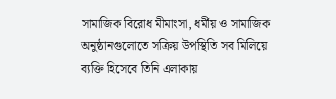সামাজিক বিরোধ মীমাংসা, ধর্মীয় ও সামাজিক অনুষ্ঠানগুলোতে সক্রিয় উপস্থিতি সব মিলিয়ে ব্যক্তি হিসেবে তিনি এলাকায়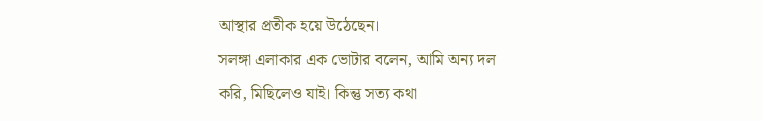আস্থার প্রতীক হয়ে উঠেছেন।
সলঙ্গা এলাকার এক ভোটার বলেন, আমি অন্য দল করি, মিছিলেও যাই। কিন্তু সত্য কথা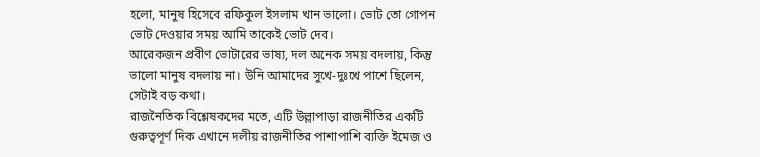হলো, মানুষ হিসেবে রফিকুল ইসলাম খান ভালো। ভোট তো গোপন ভোট দেওয়ার সময় আমি তাকেই ভোট দেব।
আরেকজন প্রবীণ ভোটারের ভাষ্য, দল অনেক সময় বদলায়, কিন্তু ভালো মানুষ বদলায় না। উনি আমাদের সুখে-দুঃখে পাশে ছিলেন, সেটাই বড় কথা।
রাজনৈতিক বিশ্লেষকদের মতে, এটি উল্লাপাড়া রাজনীতির একটি গুরুত্বপূর্ণ দিক এখানে দলীয় রাজনীতির পাশাপাশি ব্যক্তি ইমেজ ও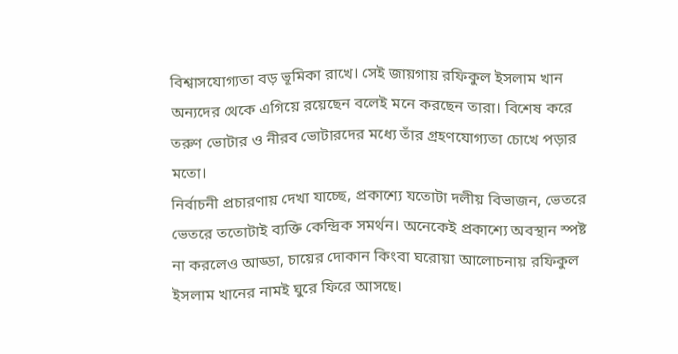বিশ্বাসযোগ্যতা বড় ভূমিকা রাখে। সেই জায়গায় রফিকুল ইসলাম খান অন্যদের থেকে এগিয়ে রয়েছেন বলেই মনে করছেন তারা। বিশেষ করে তরুণ ভোটার ও নীরব ভোটারদের মধ্যে তাঁর গ্রহণযোগ্যতা চোখে পড়ার মতো।
নির্বাচনী প্রচারণায় দেখা যাচ্ছে, প্রকাশ্যে যতোটা দলীয় বিভাজন, ভেতরে ভেতরে ততোটাই ব্যক্তি কেন্দ্রিক সমর্থন। অনেকেই প্রকাশ্যে অবস্থান স্পষ্ট না করলেও আড্ডা, চায়ের দোকান কিংবা ঘরোয়া আলোচনায় রফিকুল ইসলাম খানের নামই ঘুরে ফিরে আসছে।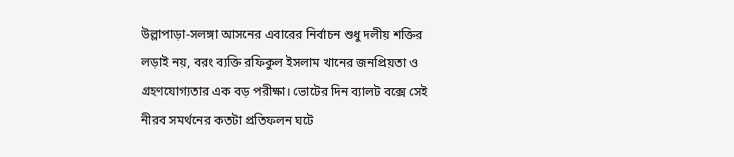উল্লাপাড়া-সলঙ্গা আসনের এবারের নির্বাচন শুধু দলীয় শক্তির লড়াই নয়, বরং ব্যক্তি রফিকুল ইসলাম খানের জনপ্রিয়তা ও গ্রহণযোগ্যতার এক বড় পরীক্ষা। ভোটের দিন ব্যালট বক্সে সেই নীরব সমর্থনের কতটা প্রতিফলন ঘটে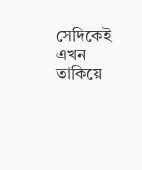সেদিকেই এখন তাকিয়ে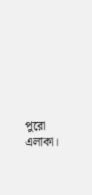পুরো এলাকা।